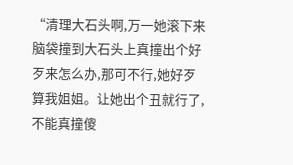“清理大石头啊,万一她滚下来脑袋撞到大石头上真撞出个好歹来怎么办,那可不行,她好歹算我姐姐。让她出个丑就行了,不能真撞傻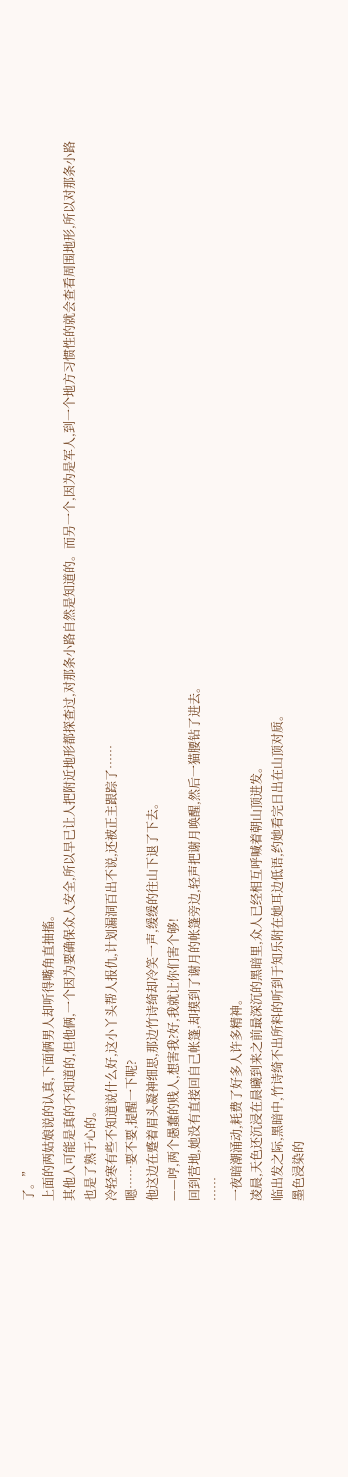了。”
上面的两姑娘说的认真,下面俩男人却听得嘴角直抽搐。
其他人可能是真的不知道的,但他俩,一个因为要确保众人安全,所以早已让人把附近地形都探查过,对那条小路自然是知道的。而另一个,因为是军人,到一个地方习惯性的就会查看周围地形,所以对那条小路也是了熟于心的。
冷轻寒有些不知道说什么好,这小丫头帮人报仇,计划漏洞百出不说,还被正主跟踪了……
嗯……要不要,提醒一下呢?
他这边在蹙着眉头凝神细思,那边竹诗绮却冷笑一声,缓缓的往山下退了下去。
——哼,两个愚蠢的贱人,想害我?好,我就让你们害个够!
回到营地,她没有直接回自己帐篷,却摸到了谢月的帐篷旁边,轻声把谢月唤醒,然后一猫腰钻了进去。
……
一夜暗潮涌动,耗费了好多人许多精神。
凌晨,天色还沉浸在晨曦到来之前最深沉的黑暗里,众人已经相互呼喊着朝山顶进发。
临出发之际,黑暗中,竹诗绮不出所料的听到于知乐附在她耳边低语,约她看完日出在山顶对质。
墨色浸染的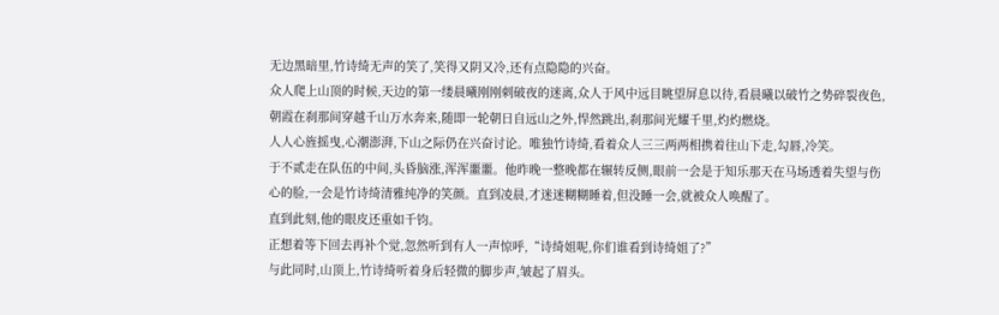无边黑暗里,竹诗绮无声的笑了,笑得又阴又冷,还有点隐隐的兴奋。
众人爬上山顶的时候,天边的第一缕晨曦刚刚刺破夜的迷离,众人于风中远目眺望屏息以待,看晨曦以破竹之势碎裂夜色,朝霞在刹那间穿越千山万水奔来,随即一轮朝日自远山之外,悍然跳出,刹那间光耀千里,灼灼燃烧。
人人心旌摇曳,心潮澎湃,下山之际仍在兴奋讨论。唯独竹诗绮,看着众人三三两两相携着往山下走,勾唇,冷笑。
于不贰走在队伍的中间,头昏脑涨,浑浑噩噩。他昨晚一整晚都在辗转反侧,眼前一会是于知乐那天在马场透着失望与伤心的脸,一会是竹诗绮清雅纯净的笑颜。直到凌晨,才迷迷糊糊睡着,但没睡一会,就被众人唤醒了。
直到此刻,他的眼皮还重如千钧。
正想着等下回去再补个觉,忽然听到有人一声惊呼,“诗绮姐呢,你们谁看到诗绮姐了?”
与此同时,山顶上,竹诗绮听着身后轻微的脚步声,皱起了眉头。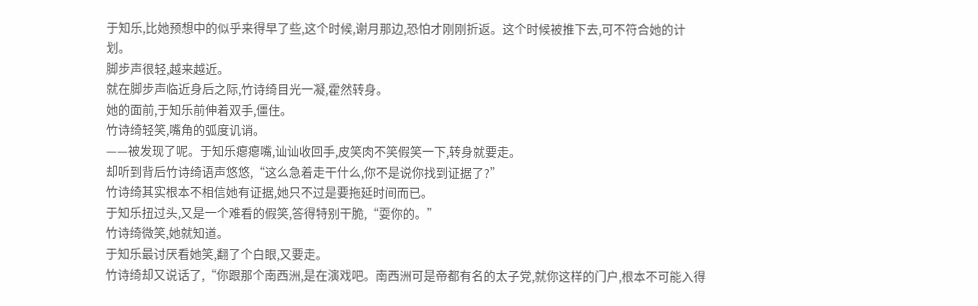于知乐,比她预想中的似乎来得早了些,这个时候,谢月那边,恐怕才刚刚折返。这个时候被推下去,可不符合她的计划。
脚步声很轻,越来越近。
就在脚步声临近身后之际,竹诗绮目光一凝,霍然转身。
她的面前,于知乐前伸着双手,僵住。
竹诗绮轻笑,嘴角的弧度讥诮。
——被发现了呢。于知乐瘪瘪嘴,讪讪收回手,皮笑肉不笑假笑一下,转身就要走。
却听到背后竹诗绮语声悠悠,“这么急着走干什么,你不是说你找到证据了?”
竹诗绮其实根本不相信她有证据,她只不过是要拖延时间而已。
于知乐扭过头,又是一个难看的假笑,答得特别干脆,“耍你的。”
竹诗绮微笑,她就知道。
于知乐最讨厌看她笑,翻了个白眼,又要走。
竹诗绮却又说话了,“你跟那个南西洲,是在演戏吧。南西洲可是帝都有名的太子党,就你这样的门户,根本不可能入得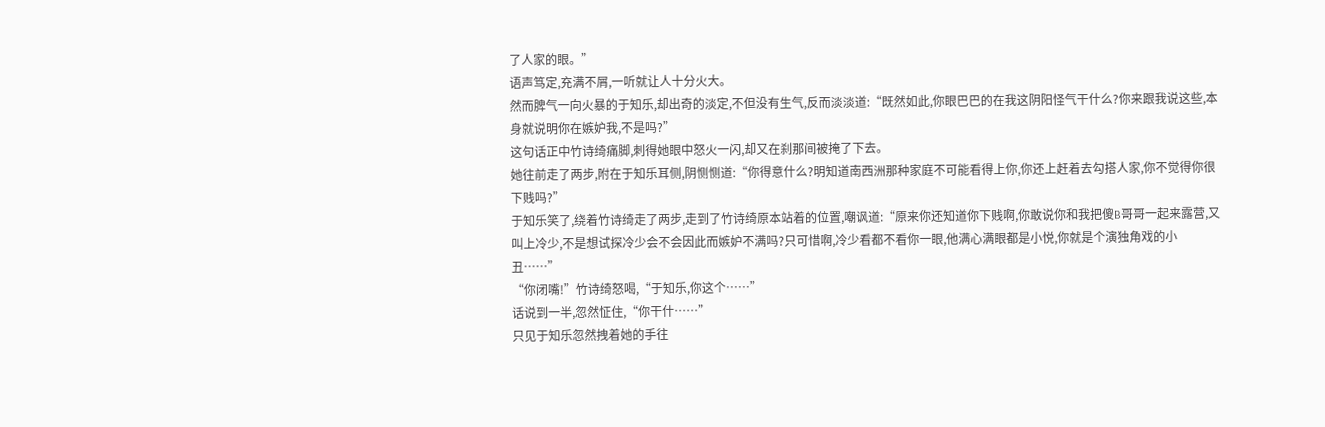了人家的眼。”
语声笃定,充满不屑,一听就让人十分火大。
然而脾气一向火暴的于知乐,却出奇的淡定,不但没有生气,反而淡淡道:“既然如此,你眼巴巴的在我这阴阳怪气干什么?你来跟我说这些,本身就说明你在嫉妒我,不是吗?”
这句话正中竹诗绮痛脚,刺得她眼中怒火一闪,却又在刹那间被掩了下去。
她往前走了两步,附在于知乐耳侧,阴恻恻道:“你得意什么?明知道南西洲那种家庭不可能看得上你,你还上赶着去勾搭人家,你不觉得你很下贱吗?”
于知乐笑了,绕着竹诗绮走了两步,走到了竹诗绮原本站着的位置,嘲讽道:“原来你还知道你下贱啊,你敢说你和我把傻B哥哥一起来露营,又叫上冷少,不是想试探冷少会不会因此而嫉妒不满吗?只可惜啊,冷少看都不看你一眼,他满心满眼都是小悦,你就是个演独角戏的小丑……”
“你闭嘴!”竹诗绮怒喝,“于知乐,你这个……”
话说到一半,忽然怔住,“你干什……”
只见于知乐忽然拽着她的手往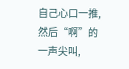自己心口一推,然后“啊”的一声尖叫,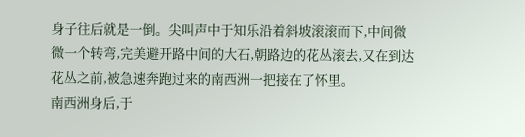身子往后就是一倒。尖叫声中于知乐沿着斜坡滚滚而下,中间微微一个转弯,完美避开路中间的大石,朝路边的花丛滚去,又在到达花丛之前,被急速奔跑过来的南西洲一把接在了怀里。
南西洲身后,于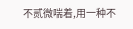不贰微喘着,用一种不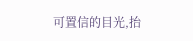可置信的目光,抬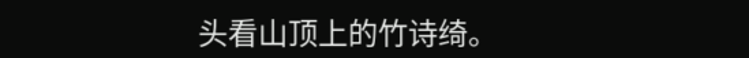头看山顶上的竹诗绮。